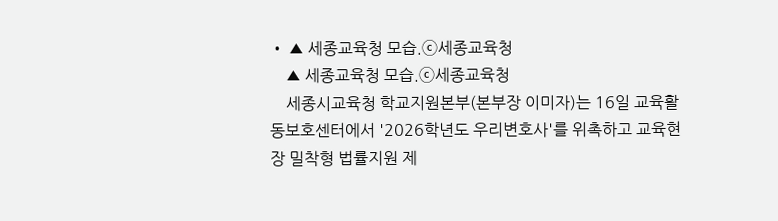• ▲ 세종교육청 모습.ⓒ세종교육청
    ▲ 세종교육청 모습.ⓒ세종교육청
    세종시교육청 학교지원본부(본부장 이미자)는 16일 교육활동보호센터에서 '2026학년도 우리변호사'를 위촉하고 교육현장 밀착형 법률지원 제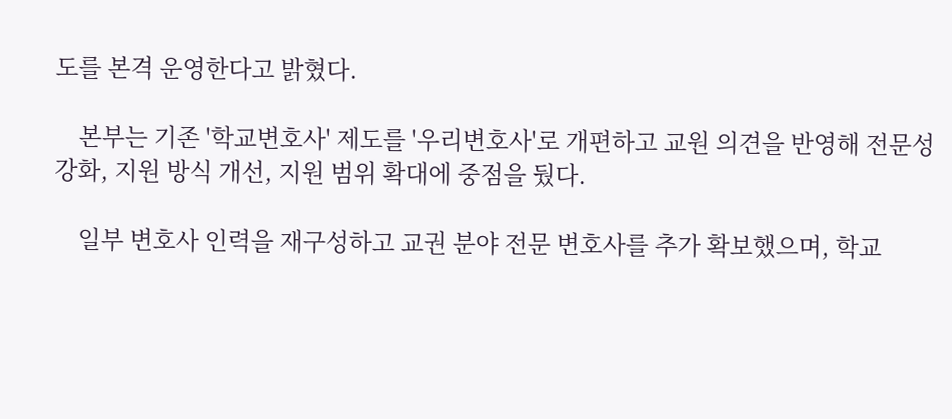도를 본격 운영한다고 밝혔다.

    본부는 기존 '학교변호사' 제도를 '우리변호사'로 개편하고 교원 의견을 반영해 전문성 강화, 지원 방식 개선, 지원 범위 확대에 중점을 뒀다.

    일부 변호사 인력을 재구성하고 교권 분야 전문 변호사를 추가 확보했으며, 학교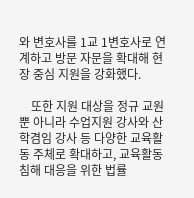와 변호사를 1교 1변호사로 연계하고 방문 자문을 확대해 현장 중심 지원을 강화했다.

    또한 지원 대상을 정규 교원뿐 아니라 수업지원 강사와 산학겸임 강사 등 다양한 교육활동 주체로 확대하고, 교육활동 침해 대응을 위한 법률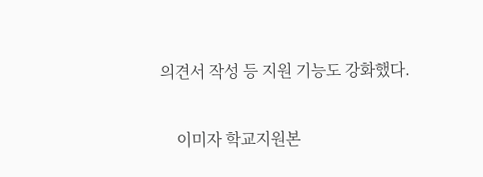의견서 작성 등 지원 기능도 강화했다.

    이미자 학교지원본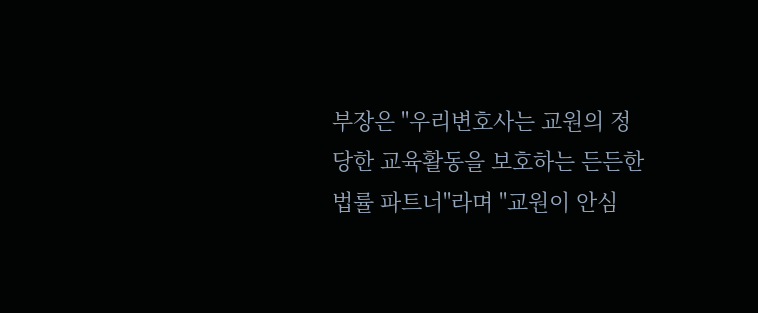부장은 "우리변호사는 교원의 정당한 교육활동을 보호하는 든든한 법률 파트너"라며 "교원이 안심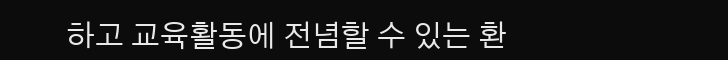하고 교육활동에 전념할 수 있는 환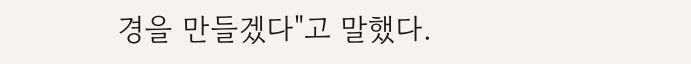경을 만들겠다"고 말했다.